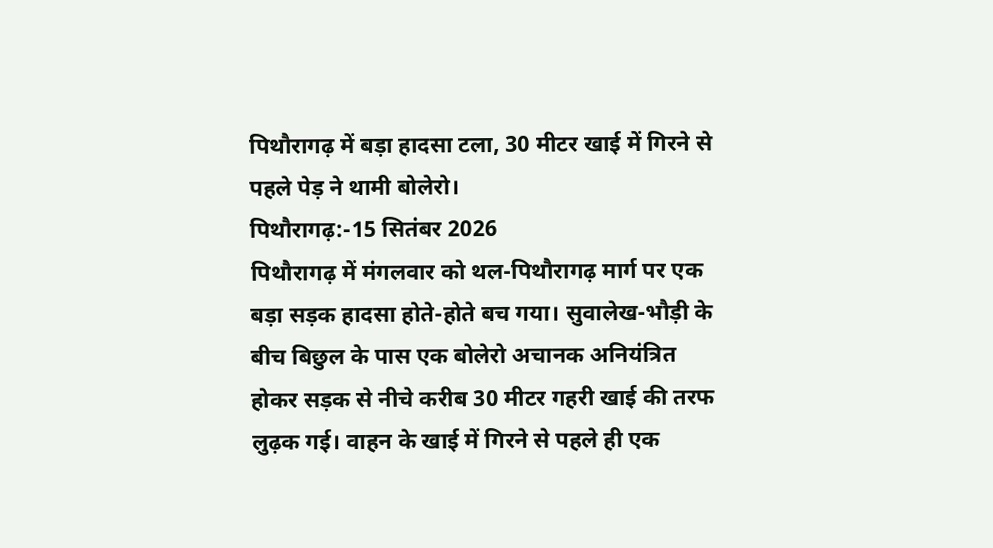पिथौरागढ़ में बड़ा हादसा टला, 30 मीटर खाई में गिरने से पहले पेड़ ने थामी बोलेरो।
पिथौरागढ़:-15 सितंबर 2026
पिथौरागढ़ में मंगलवार को थल-पिथौरागढ़ मार्ग पर एक बड़ा सड़क हादसा होते-होते बच गया। सुवालेख-भौड़ी के बीच बिछुल के पास एक बोलेरो अचानक अनियंत्रित होकर सड़क से नीचे करीब 30 मीटर गहरी खाई की तरफ लुढ़क गई। वाहन के खाई में गिरने से पहले ही एक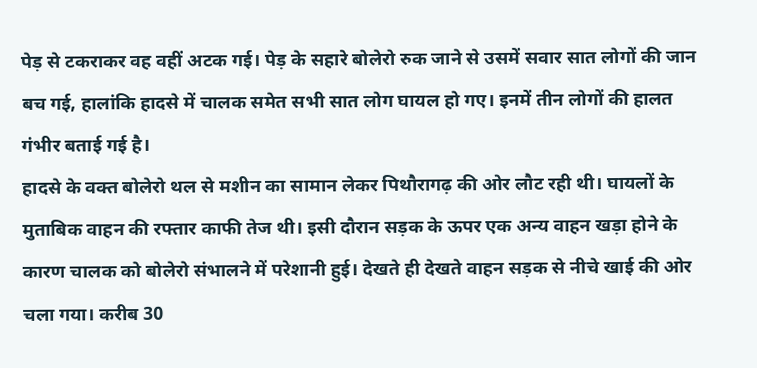पेड़ से टकराकर वह वहीं अटक गई। पेड़ के सहारे बोलेरो रुक जाने से उसमें सवार सात लोगों की जान बच गई, हालांकि हादसे में चालक समेत सभी सात लोग घायल हो गए। इनमें तीन लोगों की हालत गंभीर बताई गई है।
हादसे के वक्त बोलेरो थल से मशीन का सामान लेकर पिथौरागढ़ की ओर लौट रही थी। घायलों के मुताबिक वाहन की रफ्तार काफी तेज थी। इसी दौरान सड़क के ऊपर एक अन्य वाहन खड़ा होने के कारण चालक को बोलेरो संभालने में परेशानी हुई। देखते ही देखते वाहन सड़क से नीचे खाई की ओर चला गया। करीब 30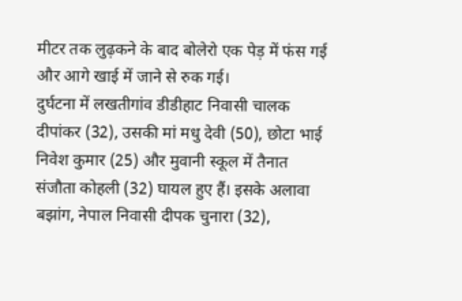मीटर तक लुढ़कने के बाद बोलेरो एक पेड़ में फंस गई और आगे खाई में जाने से रुक गई।
दुर्घटना में लखतीगांव डीडीहाट निवासी चालक दीपांकर (32), उसकी मां मधु देवी (50), छोटा भाई निवेश कुमार (25) और मुवानी स्कूल में तैनात संजौता कोहली (32) घायल हुए हैं। इसके अलावा बझांग, नेपाल निवासी दीपक चुनारा (32),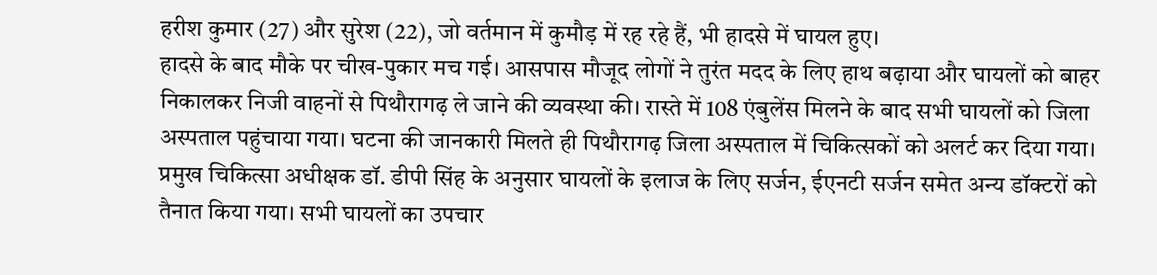हरीश कुमार (27) और सुरेश (22), जो वर्तमान में कुमौड़ में रह रहे हैं, भी हादसे में घायल हुए।
हादसे के बाद मौके पर चीख-पुकार मच गई। आसपास मौजूद लोगों ने तुरंत मदद के लिए हाथ बढ़ाया और घायलों को बाहर निकालकर निजी वाहनों से पिथौरागढ़ ले जाने की व्यवस्था की। रास्ते में 108 एंबुलेंस मिलने के बाद सभी घायलों को जिला अस्पताल पहुंचाया गया। घटना की जानकारी मिलते ही पिथौरागढ़ जिला अस्पताल में चिकित्सकों को अलर्ट कर दिया गया। प्रमुख चिकित्सा अधीक्षक डॉ. डीपी सिंह के अनुसार घायलों के इलाज के लिए सर्जन, ईएनटी सर्जन समेत अन्य डॉक्टरों को तैनात किया गया। सभी घायलों का उपचार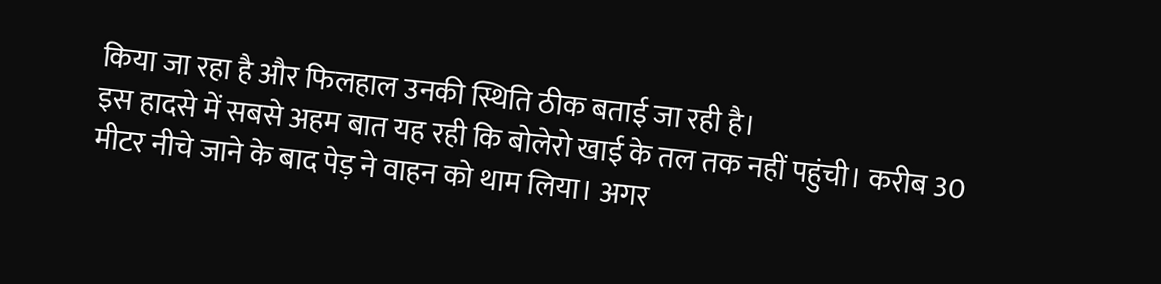किया जा रहा है और फिलहाल उनकी स्थिति ठीक बताई जा रही है।
इस हादसे में सबसे अहम बात यह रही कि बोलेरो खाई के तल तक नहीं पहुंची। करीब 30 मीटर नीचे जाने के बाद पेड़ ने वाहन को थाम लिया। अगर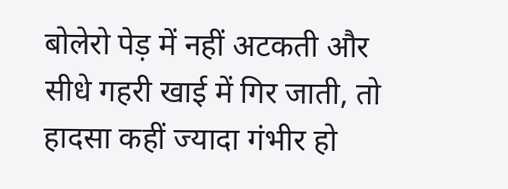बोलेरो पेड़ में नहीं अटकती और सीधे गहरी खाई में गिर जाती, तो हादसा कहीं ज्यादा गंभीर हो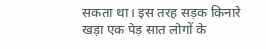सकता था। इस तरह सड़क किनारे खड़ा एक पेड़ सात लोगों के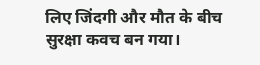लिए जिंदगी और मौत के बीच सुरक्षा कवच बन गया।